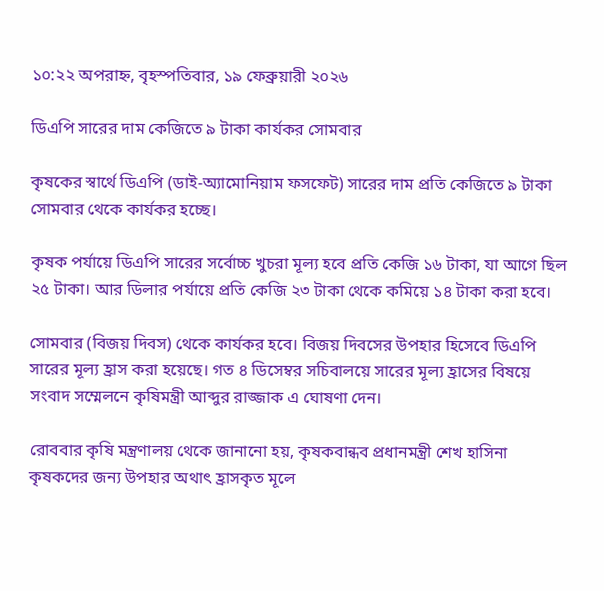১০:২২ অপরাহ্ন, বৃহস্পতিবার, ১৯ ফেব্রুয়ারী ২০২৬

ডিএপি সারের দাম কেজিতে ৯ টাকা কার্যকর সোমবার

কৃষকের স্বার্থে ডিএপি (ডাই-অ্যামোনিয়াম ফসফেট) সারের দাম প্রতি কেজিতে ৯ টাকা সোমবার থেকে কার্যকর হচ্ছে।

কৃষক পর্যায়ে ডিএপি সারের সর্বোচ্চ খুচরা মূল্য হবে প্রতি কেজি ১৬ টাকা, যা আগে ছিল ২৫ টাকা। আর ডিলার পর্যায়ে প্রতি কেজি ২৩ টাকা থেকে কমিয়ে ১৪ টাকা করা হবে।

সোমবার (বিজয় দিবস) থেকে কার্যকর হবে। বিজয় দিবসের উপহার হিসেবে ডিএপি সারের মূল্য হ্রাস করা হয়েছে। গত ৪ ডিসেম্বর সচিবালয়ে সারের মূল্য হ্রাসের বিষয়ে সংবাদ সম্মেলনে কৃষিমন্ত্রী আব্দুর রাজ্জাক এ ঘোষণা দেন।

রোববার কৃষি মন্ত্রণালয় থেকে জানানো হয়, কৃষকবান্ধব প্রধানমন্ত্রী শেখ হাসিনা কৃষকদের জন্য উপহার অথাৎ হ্রাসকৃত মূলে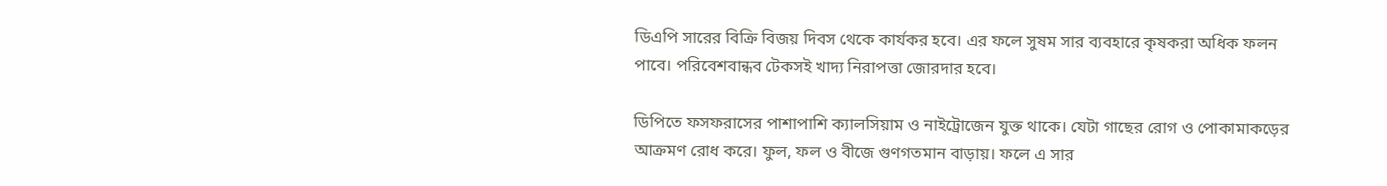ডিএপি সারের বিক্রি বিজয় দিবস থেকে কার্যকর হবে। এর ফলে সুষম সার ব্যবহারে কৃষকরা অধিক ফলন পাবে। পরিবেশবান্ধব টেকসই খাদ্য নিরাপত্তা জোরদার হবে।

ডিপিতে ফসফরাসের পাশাপাশি ক্যালসিয়াম ও নাইট্রোজেন যুক্ত থাকে। যেটা গাছের রোগ ও পোকামাকড়ের আক্রমণ রোধ করে। ফুল, ফল ও বীজে গুণগতমান বাড়ায়। ফলে এ সার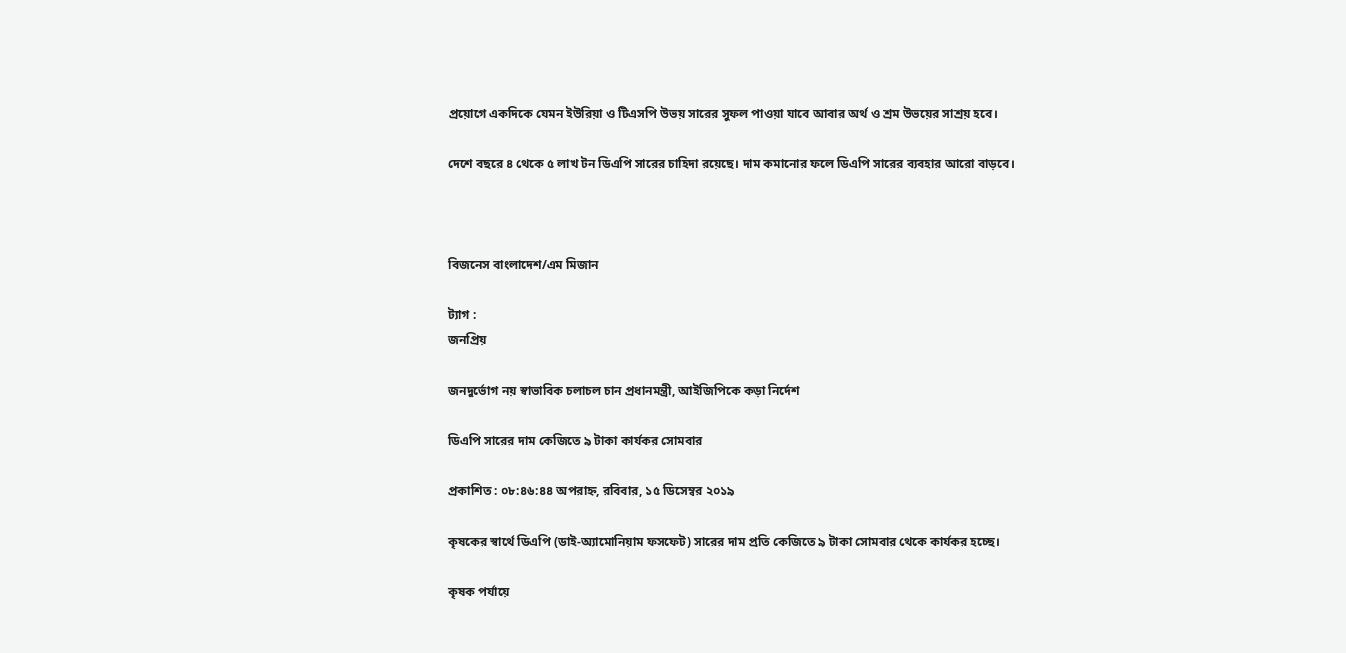প্রয়োগে একদিকে যেমন ইউরিয়া ও টিএসপি উভয় সারের সুফল পাওয়া যাবে আবার অর্থ ও শ্রম উভয়ের সাশ্রয় হবে।

দেশে বছরে ৪ থেকে ৫ লাখ টন ডিএপি সারের চাহিদা রয়েছে। দাম কমানোর ফলে ডিএপি সারের ব্যবহার আরো বাড়বে।



বিজনেস বাংলাদেশ/এম মিজান

ট্যাগ :
জনপ্রিয়

জনদুর্ভোগ নয় স্বাভাবিক চলাচল চান প্রধানমন্ত্রী, আইজিপিকে কড়া নির্দেশ

ডিএপি সারের দাম কেজিতে ৯ টাকা কার্যকর সোমবার

প্রকাশিত : ০৮:৪৬:৪৪ অপরাহ্ন, রবিবার, ১৫ ডিসেম্বর ২০১৯

কৃষকের স্বার্থে ডিএপি (ডাই-অ্যামোনিয়াম ফসফেট) সারের দাম প্রতি কেজিতে ৯ টাকা সোমবার থেকে কার্যকর হচ্ছে।

কৃষক পর্যায়ে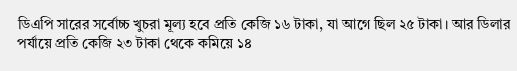ডিএপি সারের সর্বোচ্চ খুচরা মূল্য হবে প্রতি কেজি ১৬ টাকা, যা আগে ছিল ২৫ টাকা। আর ডিলার পর্যায়ে প্রতি কেজি ২৩ টাকা থেকে কমিয়ে ১৪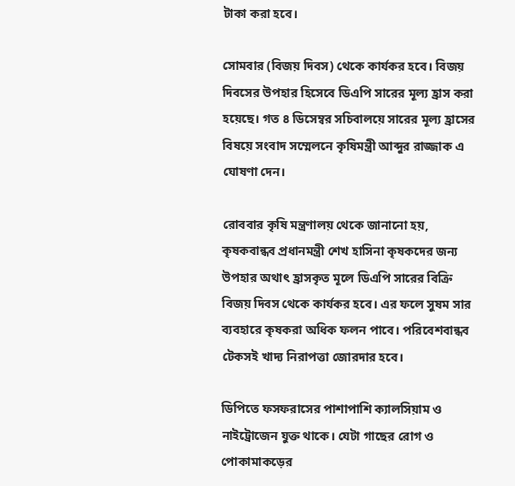টাকা করা হবে।

সোমবার (বিজয় দিবস) থেকে কার্যকর হবে। বিজয় দিবসের উপহার হিসেবে ডিএপি সারের মূল্য হ্রাস করা হয়েছে। গত ৪ ডিসেম্বর সচিবালয়ে সারের মূল্য হ্রাসের বিষয়ে সংবাদ সম্মেলনে কৃষিমন্ত্রী আব্দুর রাজ্জাক এ ঘোষণা দেন।

রোববার কৃষি মন্ত্রণালয় থেকে জানানো হয়, কৃষকবান্ধব প্রধানমন্ত্রী শেখ হাসিনা কৃষকদের জন্য উপহার অথাৎ হ্রাসকৃত মূলে ডিএপি সারের বিক্রি বিজয় দিবস থেকে কার্যকর হবে। এর ফলে সুষম সার ব্যবহারে কৃষকরা অধিক ফলন পাবে। পরিবেশবান্ধব টেকসই খাদ্য নিরাপত্তা জোরদার হবে।

ডিপিতে ফসফরাসের পাশাপাশি ক্যালসিয়াম ও নাইট্রোজেন যুক্ত থাকে। যেটা গাছের রোগ ও পোকামাকড়ের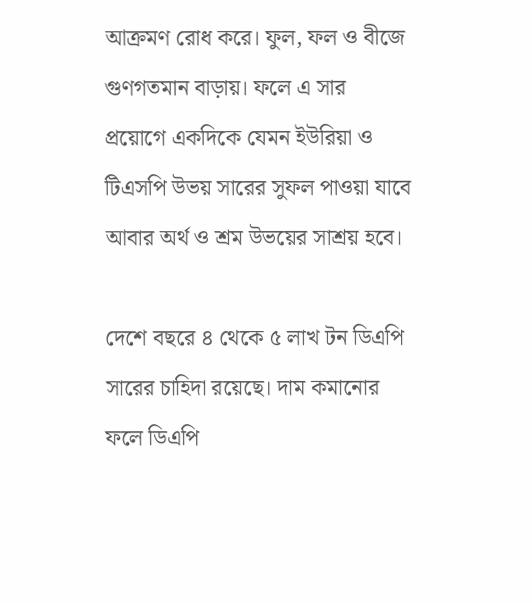আক্রমণ রোধ করে। ফুল, ফল ও বীজে গুণগতমান বাড়ায়। ফলে এ সার প্রয়োগে একদিকে যেমন ইউরিয়া ও টিএসপি উভয় সারের সুফল পাওয়া যাবে আবার অর্থ ও শ্রম উভয়ের সাশ্রয় হবে।

দেশে বছরে ৪ থেকে ৫ লাখ টন ডিএপি সারের চাহিদা রয়েছে। দাম কমানোর ফলে ডিএপি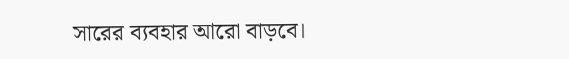সারের ব্যবহার আরো বাড়বে।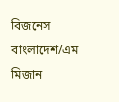বিজনেস বাংলাদেশ/এম মিজান